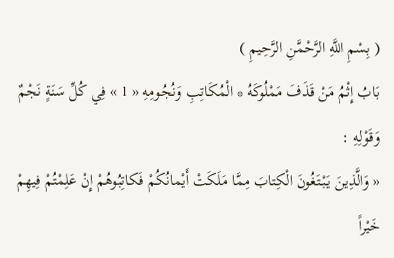( بِسْمِ اللَّهِ الرَّحْمَّنِ الرَّحِيمِ )
بَابُ إِثْمُ مَنْ قَذَفَ مَمْلُوكَهُ * الْمُكَاتِبِ وَنُجُومِهِ « 1 » فِي كُلِّ سَنَةٍ نَجْمٌ
وَقَوْلِهِ :
« وَالَّذِينَ يَبْتَغُونَ الْكِتابَ مِمَّا مَلَكَتْ أَيْمانُكُمْ فَكاتِبُوهُمْ إِنْ عَلِمْتُمْ فِيهِمْ خَيْراً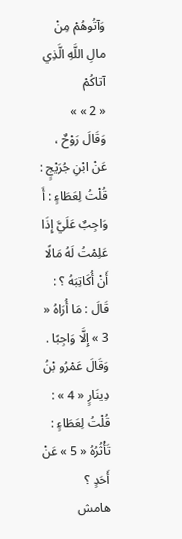وَآتُوهُمْ مِنْ مالِ اللَّهِ الَّذِي آتاكُمْ
« 2 » »
وَقَالَ رَوْحٌ ، عَنْ ابْنِ جُرَيْجٍ : قُلْتُ لِعَطَاءٍ : أَ وَاجِبٌ عَلَيَّ إِذَا عَلِمْتُ لَهُ مَالًا أَنْ أُكَاتِبَهُ ؟ : قَالَ : مَا أُرَاهُ « 3 » إِلَّا وَاجِبًا .
وَقَالَ عَمْرُو بْنُ دِينَارٍ « 4 » : قُلْتُ لِعَطَاءٍ : تَأْثُرُهُ « 5 » عَنْ أَحَدٍ ؟
هامش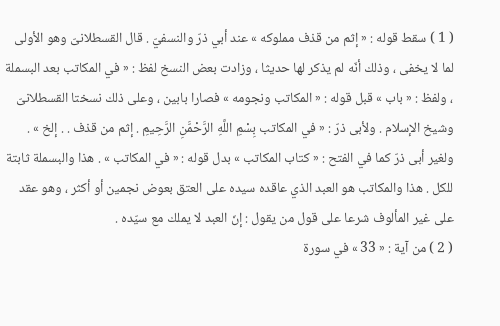( 1 ) سقط قوله : « إثم من قذف مملوكه » عند أبي ذرّ والنسفيّ . قال القسطلانىّ وهو الأولى لما لا يخفى ، وذلك أنّه لم يذكر لها حديثا ، وزادت بعض النسخ لفظ : « في المكاتب بعد البسملة ، ولفظ : « باب » قبل قوله : « المكاتب ونجومه » فصارا بابين ، وعلى ذلك نسختا القسطلانىّ وشيخ الإسلام . ولأبى ذرّ : « في المكاتب بِسْمِ اللَّهِ الرَّحْمَّنِ الرَّحِيمِ . إثم من قذف . . إلخ » . ولغير أبى ذرّ كما في الفتح : « كتاب المكاتب » بدل قوله : « في المكاتب » . هذا والبسملة ثابتة للكل . هذا والمكاتب هو العبد الذي عاقده سيده على العتق بعوض نجمين أو أكثر ، وهو عقد على غير المألوف شرعا على قول من يقول : إنّ العبد لا يملك مع سيّده .
( 2 ) من آية : « 33 » في سورة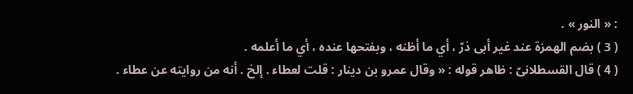: « النور » .
( 3 ) بضم الهمزة عند غير أبى ذرّ ، أي ما أظنه ، وبفتحها عنده ، أي ما أعلمه .
( 4 ) قال القسطلانىّ : ظاهر قوله : « وقال عمرو بن دينار : قلت لعطاء . إلخ . أنه من روايته عن عطاء .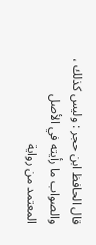قال الحافظ ابن حجر : وليس كذلك ، والصواب ما رأيته في الأصل المعتمد من رواية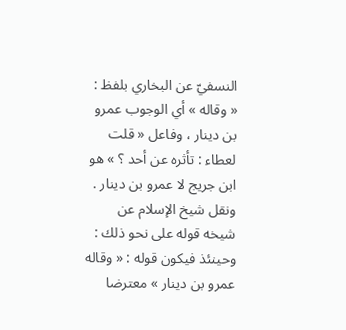النسفيّ عن البخاري بلفظ : « وقاله » أي الوجوب عمرو بن دينار ، وفاعل « قلت لعطاء : تأثره عن أحد ؟ » هو ابن جريج لا عمرو بن دينار . ونقل شيخ الإسلام عن شيخه قوله على نحو ذلك : وحينئذ فيكون قوله : « وقاله عمرو بن دينار » معترضا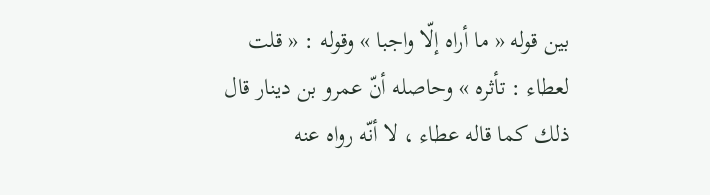بين قوله « ما أراه إلّا واجبا » وقوله : « قلت لعطاء : تأثره » وحاصله أنّ عمرو بن دينار قال ذلك كما قاله عطاء ، لا أنّه رواه عنه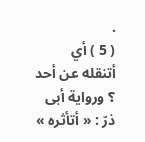.
( 5 ) أي أتنقله عن أحد ؟ ورواية أبى ذرّ : « أتأثره »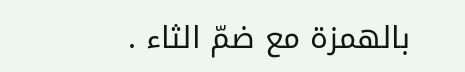بالهمزة مع ضمّ الثاء .